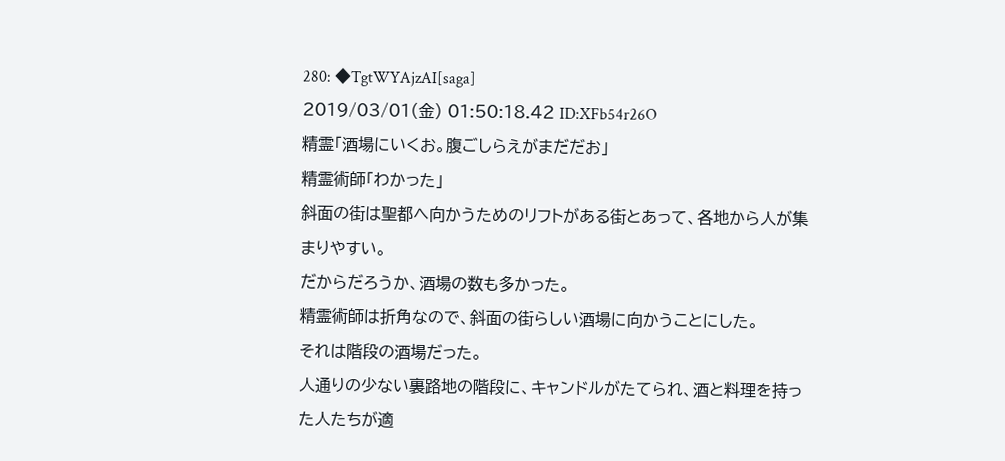280: ◆TgtWYAjzAI[saga]
2019/03/01(金) 01:50:18.42 ID:XFb54r26O
精霊「酒場にいくお。腹ごしらえがまだだお」
精霊術師「わかった」
斜面の街は聖都へ向かうためのリフトがある街とあって、各地から人が集まりやすい。
だからだろうか、酒場の数も多かった。
精霊術師は折角なので、斜面の街らしい酒場に向かうことにした。
それは階段の酒場だった。
人通りの少ない裏路地の階段に、キャンドルがたてられ、酒と料理を持った人たちが適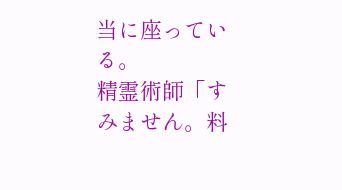当に座っている。
精霊術師「すみません。料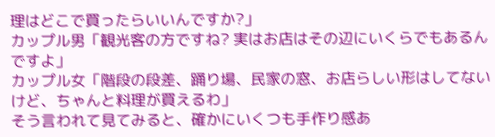理はどこで買ったらいいんですか?」
カップル男「観光客の方ですね? 実はお店はその辺にいくらでもあるんですよ」
カップル女「階段の段差、踊り場、民家の窓、お店らしい形はしてないけど、ちゃんと料理が買えるわ」
そう言われて見てみると、確かにいくつも手作り感あ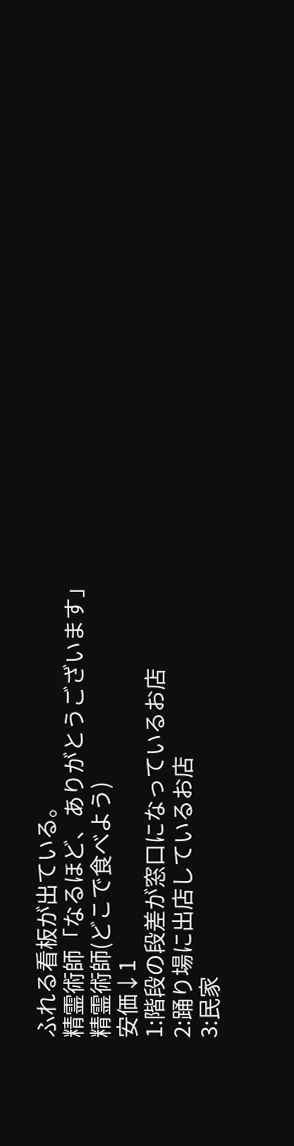ふれる看板が出ている。
精霊術師「なるほど、ありがとうございます」
精霊術師(どこで食べよう)
安価↓1
1:階段の段差が窓口になっているお店
2:踊り場に出店しているお店
3:民家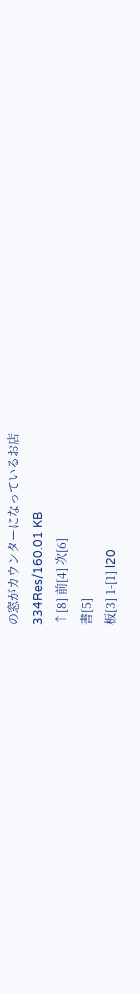の窓がカウンターになっているお店
334Res/160.01 KB
↑[8] 前[4] 次[6]
書[5]
板[3] 1-[1] l20